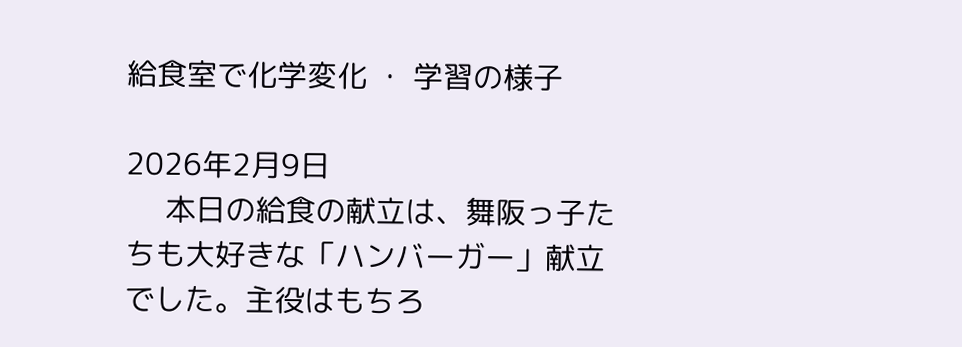給食室で化学変化 ・ 学習の様子

2026年2月9日
     本日の給食の献立は、舞阪っ子たちも大好きな「ハンバーガー」献立でした。主役はもちろ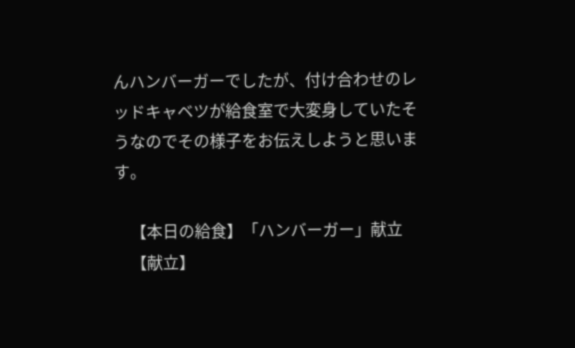んハンバーガーでしたが、付け合わせのレッドキャベツが給食室で大変身していたそうなのでその様子をお伝えしようと思います。

    【本日の給食】「ハンバーガー」献立
    【献立】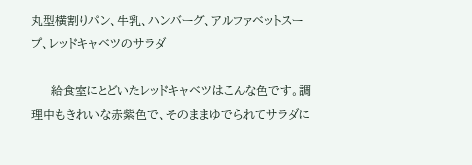丸型横割りパン、牛乳、ハンバーグ、アルファベットスープ、レッドキャベツのサラダ

     給食室にとどいたレッドキャベツはこんな色です。調理中もきれいな赤紫色で、そのままゆでられてサラダに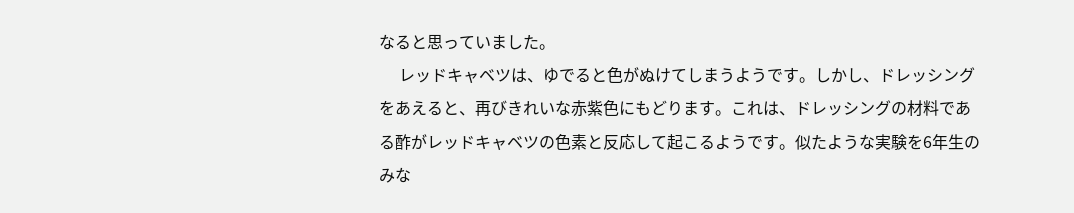なると思っていました。
     レッドキャベツは、ゆでると色がぬけてしまうようです。しかし、ドレッシングをあえると、再びきれいな赤紫色にもどります。これは、ドレッシングの材料である酢がレッドキャベツの色素と反応して起こるようです。似たような実験を6年生のみな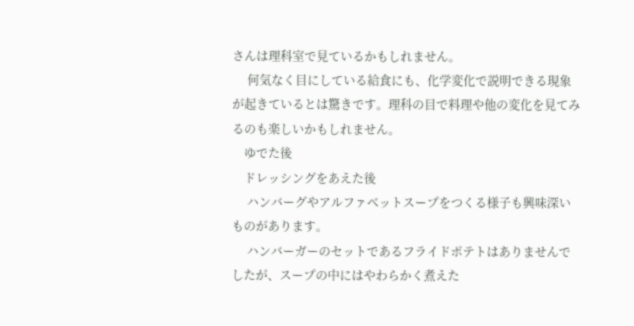さんは理科室で見ているかもしれません。
     何気なく目にしている給食にも、化学変化で説明できる現象が起きているとは驚きです。理科の目で料理や他の変化を見てみるのも楽しいかもしれません。
    ゆでた後
    ドレッシングをあえた後
     ハンバーグやアルファベットスープをつくる様子も興味深いものがあります。
     ハンバーガーのセットであるフライドポテトはありませんでしたが、スープの中にはやわらかく煮えた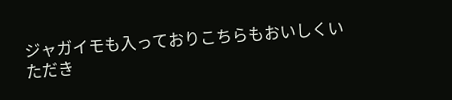ジャガイモも入っておりこちらもおいしくいただき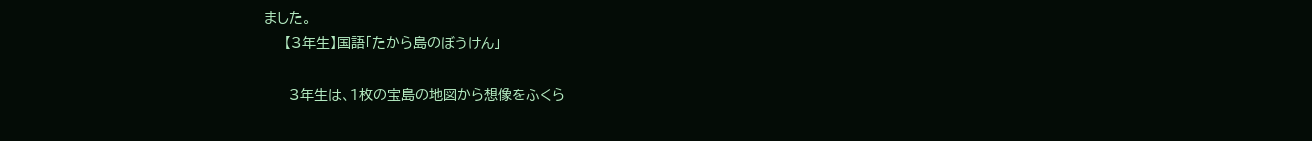ました。
    【3年生】国語「たから島のぼうけん」

     3年生は、1枚の宝島の地図から想像をふくら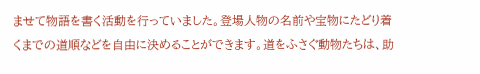ませて物語を書く活動を行っていました。登場人物の名前や宝物にたどり着くまでの道順などを自由に決めることができます。道をふさぐ動物たちは、助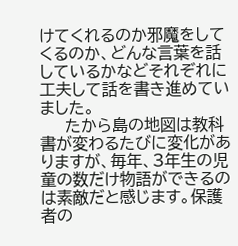けてくれるのか邪魔をしてくるのか、どんな言葉を話しているかなどそれぞれに工夫して話を書き進めていました。
     たから島の地図は教科書が変わるたびに変化がありますが、毎年、3年生の児童の数だけ物語ができるのは素敵だと感じます。保護者の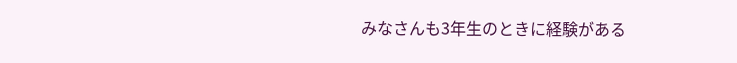みなさんも3年生のときに経験がある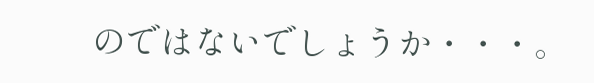のではないでしょうか・・・。